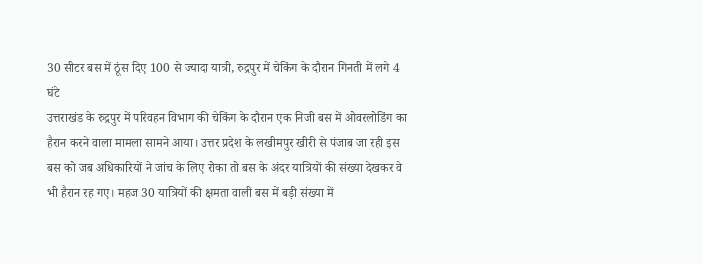30 सीटर बस में ठूंस दिए 100 से ज्यादा यात्री, रुद्रपुर में चेकिंग के दौरान गिनती में लगे 4 घंटे
उत्तराखंड के रुद्रपुर में परिवहन विभाग की चेकिंग के दौरान एक निजी बस में ओवरलोडिंग का हैरान करने वाला मामला सामने आया। उत्तर प्रदेश के लखीमपुर खीरी से पंजाब जा रही इस बस को जब अधिकारियों ने जांच के लिए रोका तो बस के अंदर यात्रियों की संख्या देखकर वे भी हैरान रह गए। महज 30 यात्रियों की क्षमता वाली बस में बड़ी संख्या में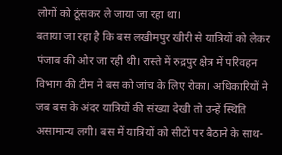लोगों को ठूंसकर ले जाया जा रहा था।
बताया जा रहा है कि बस लखीमपुर खीरी से यात्रियों को लेकर पंजाब की ओर जा रही थी। रास्ते में रुद्रपुर क्षेत्र में परिवहन विभाग की टीम ने बस को जांच के लिए रोका। अधिकारियों ने जब बस के अंदर यात्रियों की संख्या देखी तो उन्हें स्थिति असामान्य लगी। बस में यात्रियों को सीटों पर बैठाने के साथ-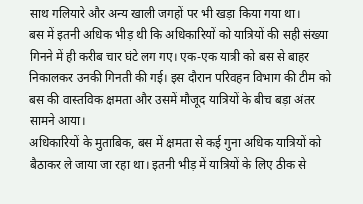साथ गलियारे और अन्य खाली जगहों पर भी खड़ा किया गया था।
बस में इतनी अधिक भीड़ थी कि अधिकारियों को यात्रियों की सही संख्या गिनने में ही करीब चार घंटे लग गए। एक-एक यात्री को बस से बाहर निकालकर उनकी गिनती की गई। इस दौरान परिवहन विभाग की टीम को बस की वास्तविक क्षमता और उसमें मौजूद यात्रियों के बीच बड़ा अंतर सामने आया।
अधिकारियों के मुताबिक, बस में क्षमता से कई गुना अधिक यात्रियों को बैठाकर ले जाया जा रहा था। इतनी भीड़ में यात्रियों के लिए ठीक से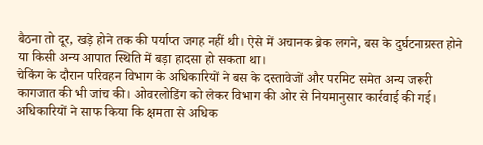बैठना तो दूर, खड़े होने तक की पर्याप्त जगह नहीं थी। ऐसे में अचानक ब्रेक लगने, बस के दुर्घटनाग्रस्त होने या किसी अन्य आपात स्थिति में बड़ा हादसा हो सकता था।
चेकिंग के दौरान परिवहन विभाग के अधिकारियों ने बस के दस्तावेजों और परमिट समेत अन्य जरूरी कागजात की भी जांच की। ओवरलोडिंग को लेकर विभाग की ओर से नियमानुसार कार्रवाई की गई। अधिकारियों ने साफ किया कि क्षमता से अधिक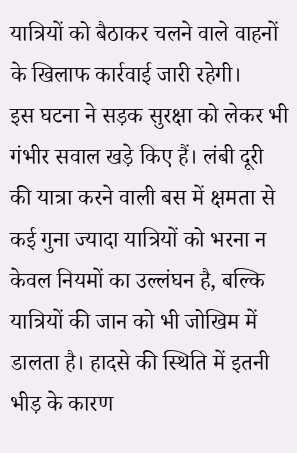यात्रियों को बैठाकर चलने वाले वाहनों के खिलाफ कार्रवाई जारी रहेगी।
इस घटना ने सड़क सुरक्षा को लेकर भी गंभीर सवाल खड़े किए हैं। लंबी दूरी की यात्रा करने वाली बस में क्षमता से कई गुना ज्यादा यात्रियों को भरना न केवल नियमों का उल्लंघन है, बल्कि यात्रियों की जान को भी जोखिम में डालता है। हादसे की स्थिति में इतनी भीड़ के कारण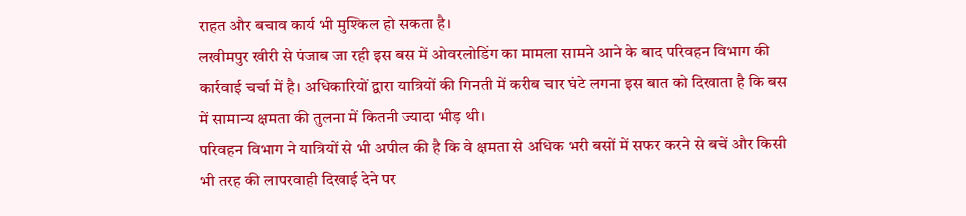राहत और बचाव कार्य भी मुश्किल हो सकता है।
लखीमपुर खीरी से पंजाब जा रही इस बस में ओवरलोडिंग का मामला सामने आने के बाद परिवहन विभाग की कार्रवाई चर्चा में है। अधिकारियों द्वारा यात्रियों की गिनती में करीब चार घंटे लगना इस बात को दिखाता है कि बस में सामान्य क्षमता की तुलना में कितनी ज्यादा भीड़ थी।
परिवहन विभाग ने यात्रियों से भी अपील की है कि वे क्षमता से अधिक भरी बसों में सफर करने से बचें और किसी भी तरह की लापरवाही दिखाई देने पर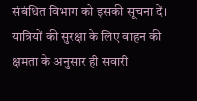संबंधित विभाग को इसकी सूचना दें। यात्रियों की सुरक्षा के लिए वाहन की क्षमता के अनुसार ही सवारी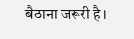बैठाना जरूरी है।